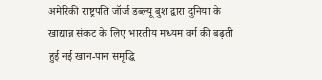अमेरिकी राष्ट्रपति जॉर्ज डब्ल्यू बुश द्वारा दुनिया के खाद्यान्न संकट के लिए भारतीय मध्यम वर्ग की बढ़ती हुई नई खान-पान समृद्धि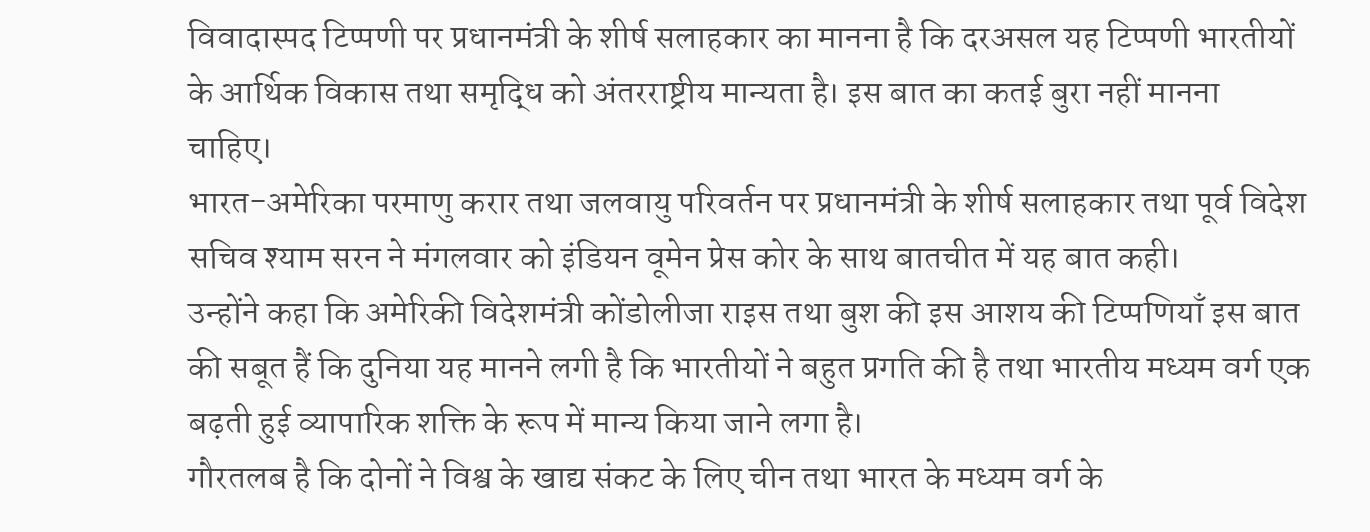विवादास्पद टिप्पणी पर प्रधानमंत्री के शीर्ष सलाहकार का मानना है कि दरअसल यह टिप्पणी भारतीयों के आर्थिक विकास तथा समृद्धि को अंतरराष्ट्रीय मान्यता है। इस बात का कतई बुरा नहीं मानना चाहिए।
भारत-अमेरिका परमाणु करार तथा जलवायु परिवर्तन पर प्रधानमंत्री के शीर्ष सलाहकार तथा पूर्व विदेश सचिव श्याम सरन ने मंगलवार को इंडियन वूमेन प्रेस कोर के साथ बातचीत में यह बात कही।
उन्होंने कहा कि अमेरिकी विदेशमंत्री कोंडोलीजा राइस तथा बुश की इस आशय की टिप्पणियाँ इस बात की सबूत हैं कि दुनिया यह मानने लगी है कि भारतीयों ने बहुत प्रगति की है तथा भारतीय मध्यम वर्ग एक बढ़ती हुई व्यापारिक शक्ति के रूप में मान्य किया जाने लगा है।
गौरतलब है कि दोनों ने विश्व के खाद्य संकट के लिए चीन तथा भारत के मध्यम वर्ग के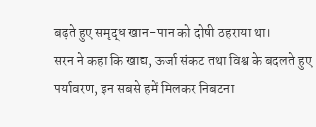बढ़ते हुए समृद्ध खान-पान को दोषी ठहराया था।
सरन ने कहा कि खाद्य, ऊर्जा संकट तथा विश्व के बदलते हुए पर्यावरण, इन सबसे हमें मिलकर निबटना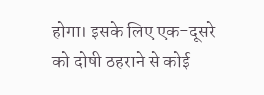होगा। इसके लिए एक-दूसरे को दोषी ठहराने से कोई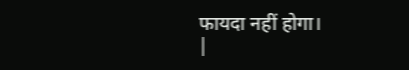फायदा नहीं होगा।
|